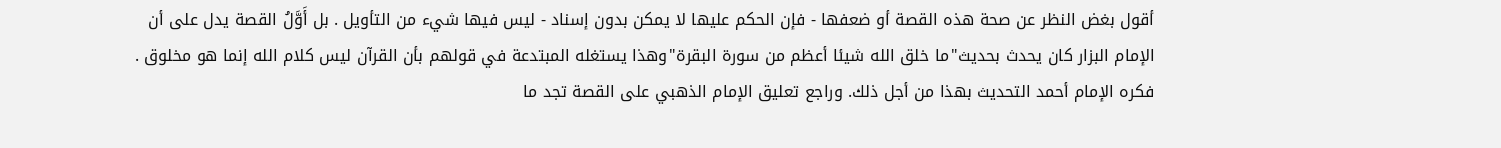أقول بغض النظر عن صحة هذه القصة أو ضعفها - فإن الحكم عليها لا يمكن بدون إسناد - ليس فيها شيء من التأويل . بل أَوَّلُ القصة يدل على أن الإمام البزار كان يحدث بحديث"ما خلق الله شيئا أعظم من سورة البقرة"وهذا يستغله المبتدعة في قولهم بأن القرآن ليس كلام الله إنما هو مخلوق . فكره الإمام أحمد التحديث بهذا من أجل ذلك. وراجع تعليق الإمام الذهبي على القصة تجد ما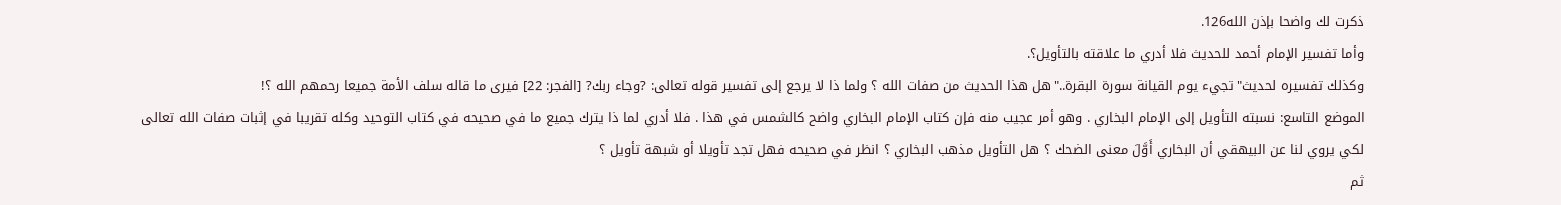ذكرت لك واضحا بإذن الله126.
وأما تفسير الإمام أحمد للحديث فلا أدري ما علاقته بالتأويل؟.
وكذلك تفسيره لحديث"تجيء يوم القيانة سورة البقرة.."هل هذا الحديث من صفات الله ؟ ولما ذا لا يرجع إلى تفسير قوله تعالى: ?وجاء ربك? [الفجر: 22] فيرى ما قاله سلف الأمة جميعا رحمهم الله ؟!
الموضع التاسع: نسبته التأويل إلى الإمام البخاري . وهو أمر عجيب منه فإن كتاب الإمام البخاري واضح كالشمس في هذا . فلا أدري لما ذا يترك جميع ما في صحيحه في كتاب التوحيد وكله تقريبا في إثبات صفات الله تعالى لكي يروي لنا عن البيهقي أن البخاري أَوَّلَ معنى الضحك ؟ هل التأويل مذهب البخاري ؟ انظر في صحيحه فهل تجد تأويلا أو شبهة تأويل ؟
ثم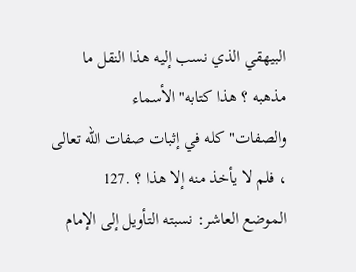البيهقي الذي نسب إليه هذا النقل ما مذهبه ؟ هذا كتابه"الأسماء والصفات"كله في إثبات صفات الله تعالى ، فلم لا يأخذ منه إلا هذا ؟ .127
الموضع العاشر: نسبته التأويل إلى الإمام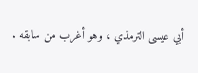أبي عيسى الترمذي ، وهو أغرب من سابقه .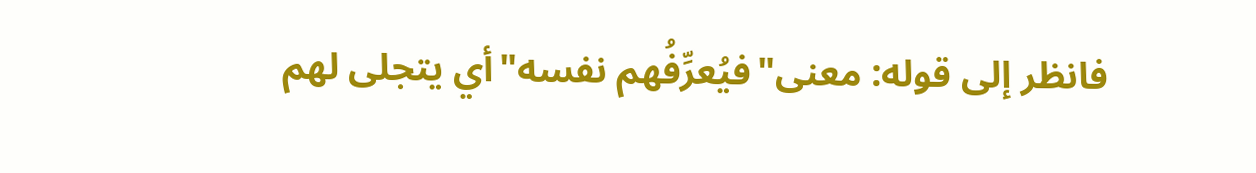فانظر إلى قوله: معنى"فيُعرِّفُهم نفسه"أي يتجلى لهم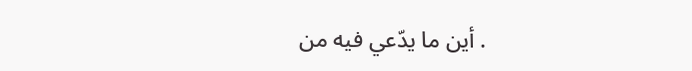. أين ما يدّعي فيه من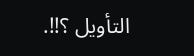التأويل ؟!!.